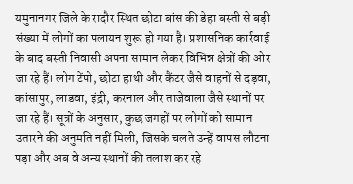यमुनानगर जिले के रादौर स्थित छोटा बांस की डेहा बस्ती से बड़ी संख्या में लोगों का पलायन शुरू हो गया है। प्रशासनिक कार्रवाई के बाद बस्ती निवासी अपना सामान लेकर विभिन्न क्षेत्रों की ओर जा रहे हैं। लोग टेंपो, छोटा हाथी और कैंटर जैसे वाहनों से दड़वा, कांसापुर, लाडवा, इंद्री, करनाल और ताजेवाला जैसे स्थानों पर जा रहे हैं। सूत्रों के अनुसार, कुछ जगहों पर लोगों को सामान उतारने की अनुमति नहीं मिली, जिसके चलते उन्हें वापस लौटना पड़ा और अब वे अन्य स्थानों की तलाश कर रहे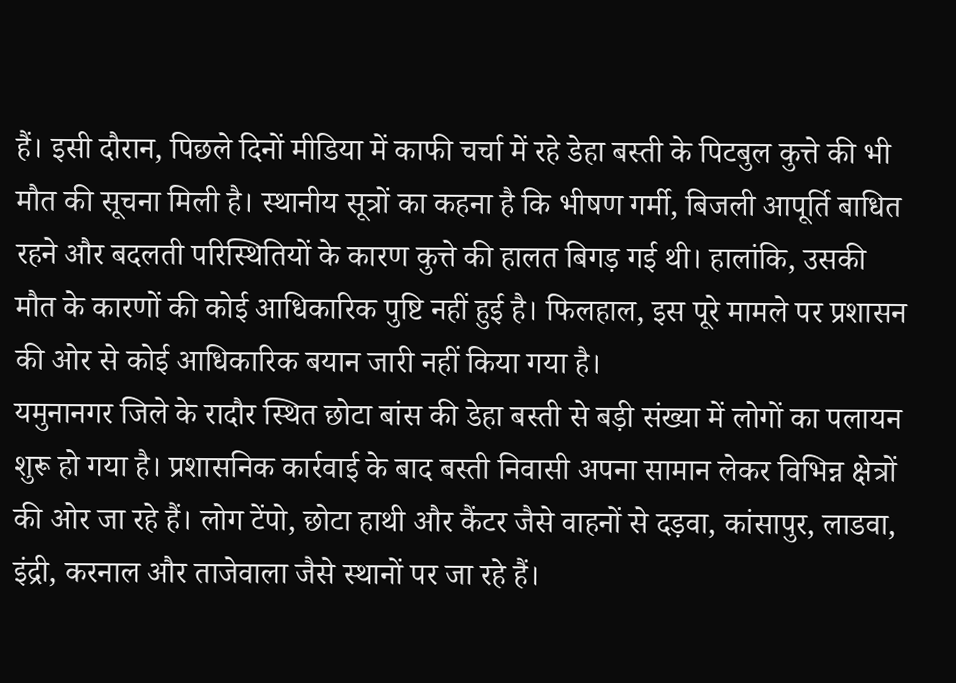हैं। इसी दौरान, पिछले दिनों मीडिया में काफी चर्चा में रहे डेहा बस्ती के पिटबुल कुत्ते की भी मौत की सूचना मिली है। स्थानीय सूत्रों का कहना है कि भीषण गर्मी, बिजली आपूर्ति बाधित रहने और बदलती परिस्थितियों के कारण कुत्ते की हालत बिगड़ गई थी। हालांकि, उसकी मौत के कारणों की कोई आधिकारिक पुष्टि नहीं हुई है। फिलहाल, इस पूरे मामले पर प्रशासन की ओर से कोई आधिकारिक बयान जारी नहीं किया गया है।
यमुनानगर जिले के रादौर स्थित छोटा बांस की डेहा बस्ती से बड़ी संख्या में लोगों का पलायन शुरू हो गया है। प्रशासनिक कार्रवाई के बाद बस्ती निवासी अपना सामान लेकर विभिन्न क्षेत्रों की ओर जा रहे हैं। लोग टेंपो, छोटा हाथी और कैंटर जैसे वाहनों से दड़वा, कांसापुर, लाडवा, इंद्री, करनाल और ताजेवाला जैसे स्थानों पर जा रहे हैं।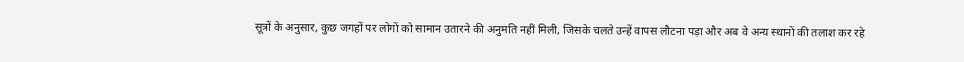सूत्रों के अनुसार, कुछ जगहों पर लोगों को सामान उतारने की अनुमति नहीं मिली, जिसके चलते उन्हें वापस लौटना पड़ा और अब वे अन्य स्थानों की तलाश कर रहे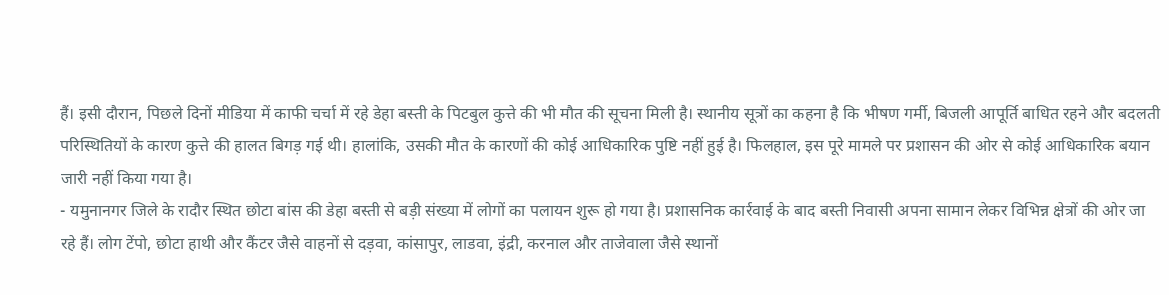हैं। इसी दौरान, पिछले दिनों मीडिया में काफी चर्चा में रहे डेहा बस्ती के पिटबुल कुत्ते की भी मौत की सूचना मिली है। स्थानीय सूत्रों का कहना है कि भीषण गर्मी, बिजली आपूर्ति बाधित रहने और बदलती परिस्थितियों के कारण कुत्ते की हालत बिगड़ गई थी। हालांकि, उसकी मौत के कारणों की कोई आधिकारिक पुष्टि नहीं हुई है। फिलहाल, इस पूरे मामले पर प्रशासन की ओर से कोई आधिकारिक बयान जारी नहीं किया गया है।
- यमुनानगर जिले के रादौर स्थित छोटा बांस की डेहा बस्ती से बड़ी संख्या में लोगों का पलायन शुरू हो गया है। प्रशासनिक कार्रवाई के बाद बस्ती निवासी अपना सामान लेकर विभिन्न क्षेत्रों की ओर जा रहे हैं। लोग टेंपो, छोटा हाथी और कैंटर जैसे वाहनों से दड़वा, कांसापुर, लाडवा, इंद्री, करनाल और ताजेवाला जैसे स्थानों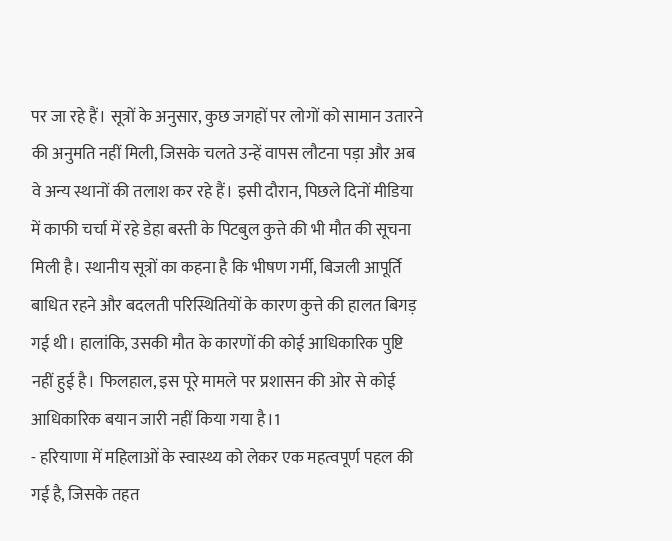पर जा रहे हैं। सूत्रों के अनुसार, कुछ जगहों पर लोगों को सामान उतारने की अनुमति नहीं मिली, जिसके चलते उन्हें वापस लौटना पड़ा और अब वे अन्य स्थानों की तलाश कर रहे हैं। इसी दौरान, पिछले दिनों मीडिया में काफी चर्चा में रहे डेहा बस्ती के पिटबुल कुत्ते की भी मौत की सूचना मिली है। स्थानीय सूत्रों का कहना है कि भीषण गर्मी, बिजली आपूर्ति बाधित रहने और बदलती परिस्थितियों के कारण कुत्ते की हालत बिगड़ गई थी। हालांकि, उसकी मौत के कारणों की कोई आधिकारिक पुष्टि नहीं हुई है। फिलहाल, इस पूरे मामले पर प्रशासन की ओर से कोई आधिकारिक बयान जारी नहीं किया गया है।1
- हरियाणा में महिलाओं के स्वास्थ्य को लेकर एक महत्वपूर्ण पहल की गई है, जिसके तहत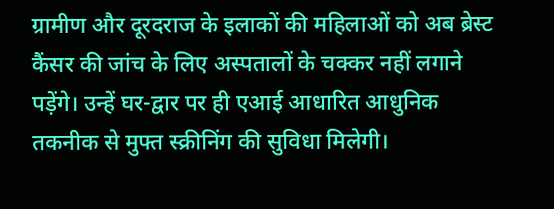ग्रामीण और दूरदराज के इलाकों की महिलाओं को अब ब्रेस्ट कैंसर की जांच के लिए अस्पतालों के चक्कर नहीं लगाने पड़ेंगे। उन्हें घर-द्वार पर ही एआई आधारित आधुनिक तकनीक से मुफ्त स्क्रीनिंग की सुविधा मिलेगी।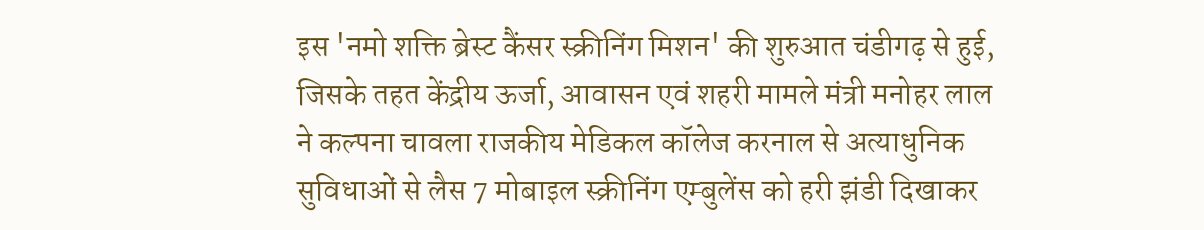इस 'नमो शक्ति ब्रेस्ट कैंसर स्क्रीनिंग मिशन' की शुरुआत चंडीगढ़ से हुई, जिसके तहत केंद्रीय ऊर्जा, आवासन एवं शहरी मामले मंत्री मनोहर लाल ने कल्पना चावला राजकीय मेडिकल कॉलेज करनाल से अत्याधुनिक सुविधाओं से लैस 7 मोबाइल स्क्रीनिंग एम्बुलेंस को हरी झंडी दिखाकर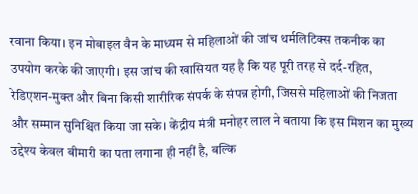रवाना किया। इन मोबाइल वैन के माध्यम से महिलाओं की जांच थर्मलिटिक्स तकनीक का उपयोग करके की जाएगी। इस जांच की खासियत यह है कि यह पूरी तरह से दर्द-रहित, रेडिएशन-मुक्त और बिना किसी शारीरिक संपर्क के संपन्न होगी, जिससे महिलाओं की निजता और सम्मान सुनिश्चित किया जा सके। केंद्रीय मंत्री मनोहर लाल ने बताया कि इस मिशन का मुख्य उद्देश्य केवल बीमारी का पता लगाना ही नहीं है, बल्कि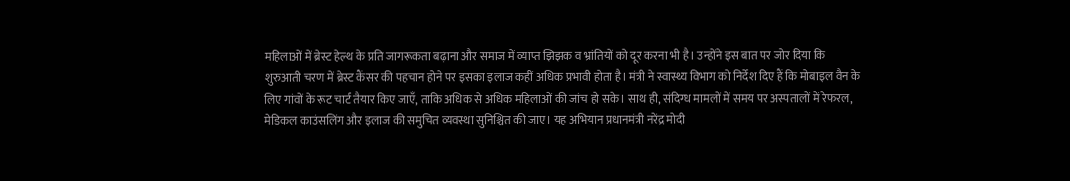महिलाओं में ब्रेस्ट हेल्थ के प्रति जागरूकता बढ़ाना और समाज में व्याप्त झिझक व भ्रांतियों को दूर करना भी है। उन्होंने इस बात पर जोर दिया कि शुरुआती चरण में ब्रेस्ट कैंसर की पहचान होने पर इसका इलाज कहीं अधिक प्रभावी होता है। मंत्री ने स्वास्थ्य विभाग को निर्देश दिए हैं कि मोबाइल वैन के लिए गांवों के रूट चार्ट तैयार किए जाएँ, ताकि अधिक से अधिक महिलाओं की जांच हो सके। साथ ही, संदिग्ध मामलों में समय पर अस्पतालों में रेफरल, मेडिकल काउंसलिंग और इलाज की समुचित व्यवस्था सुनिश्चित की जाए। यह अभियान प्रधानमंत्री नरेंद्र मोदी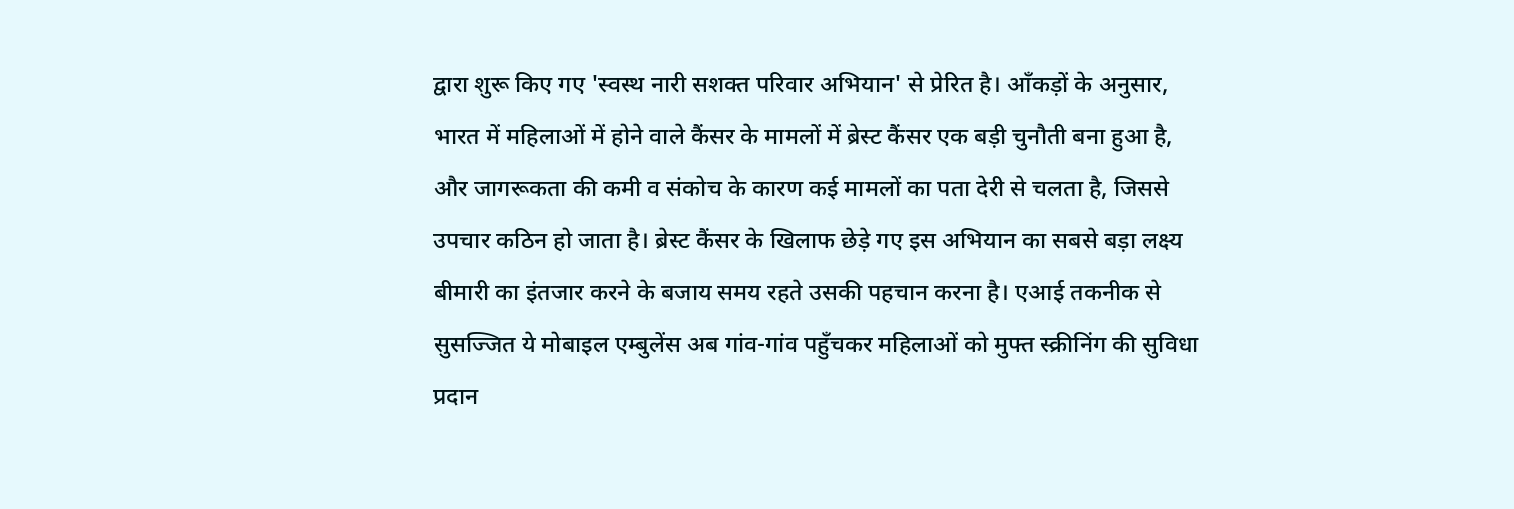द्वारा शुरू किए गए 'स्वस्थ नारी सशक्त परिवार अभियान' से प्रेरित है। आँकड़ों के अनुसार, भारत में महिलाओं में होने वाले कैंसर के मामलों में ब्रेस्ट कैंसर एक बड़ी चुनौती बना हुआ है, और जागरूकता की कमी व संकोच के कारण कई मामलों का पता देरी से चलता है, जिससे उपचार कठिन हो जाता है। ब्रेस्ट कैंसर के खिलाफ छेड़े गए इस अभियान का सबसे बड़ा लक्ष्य बीमारी का इंतजार करने के बजाय समय रहते उसकी पहचान करना है। एआई तकनीक से सुसज्जित ये मोबाइल एम्बुलेंस अब गांव-गांव पहुँचकर महिलाओं को मुफ्त स्क्रीनिंग की सुविधा प्रदान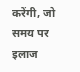करेंगी, जो समय पर इलाज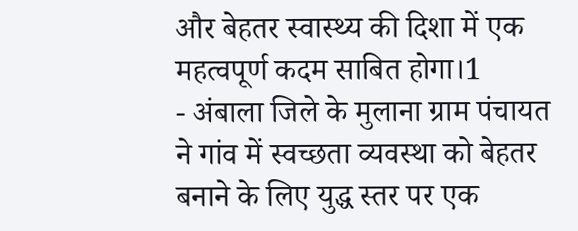और बेहतर स्वास्थ्य की दिशा में एक महत्वपूर्ण कदम साबित होगा।1
- अंबाला जिले के मुलाना ग्राम पंचायत ने गांव में स्वच्छता व्यवस्था को बेहतर बनाने के लिए युद्ध स्तर पर एक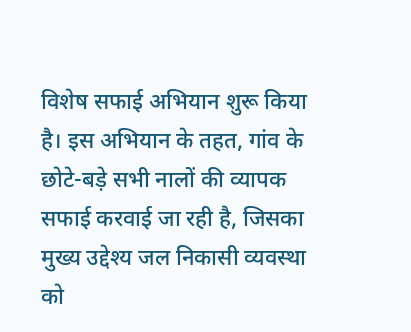विशेष सफाई अभियान शुरू किया है। इस अभियान के तहत, गांव के छोटे-बड़े सभी नालों की व्यापक सफाई करवाई जा रही है, जिसका मुख्य उद्देश्य जल निकासी व्यवस्था को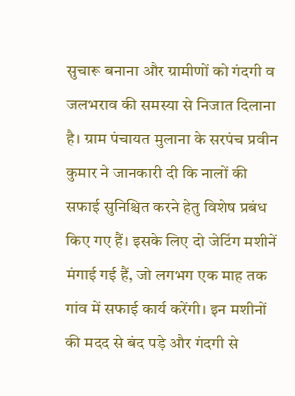सुचारू बनाना और ग्रामीणों को गंदगी व जलभराव की समस्या से निजात दिलाना है। ग्राम पंचायत मुलाना के सरपंच प्रवीन कुमार ने जानकारी दी कि नालों की सफाई सुनिश्चित करने हेतु विशेष प्रबंध किए गए हैं। इसके लिए दो जेटिंग मशीनें मंगाई गई हैं, जो लगभग एक माह तक गांव में सफाई कार्य करेंगी। इन मशीनों की मदद से बंद पड़े और गंदगी से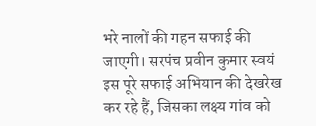भरे नालों की गहन सफाई की जाएगी। सरपंच प्रवीन कुमार स्वयं इस पूरे सफाई अभियान की देखरेख कर रहे हैं, जिसका लक्ष्य गांव को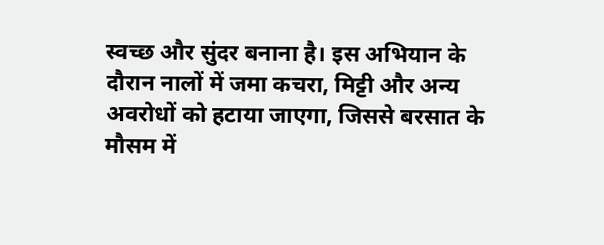स्वच्छ और सुंदर बनाना है। इस अभियान के दौरान नालों में जमा कचरा, मिट्टी और अन्य अवरोधों को हटाया जाएगा, जिससे बरसात के मौसम में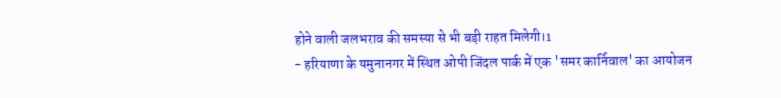होने वाली जलभराव की समस्या से भी बड़ी राहत मिलेगी।1
- हरियाणा के यमुनानगर में स्थित ओपी जिंदल पार्क में एक 'समर कार्निवाल' का आयोजन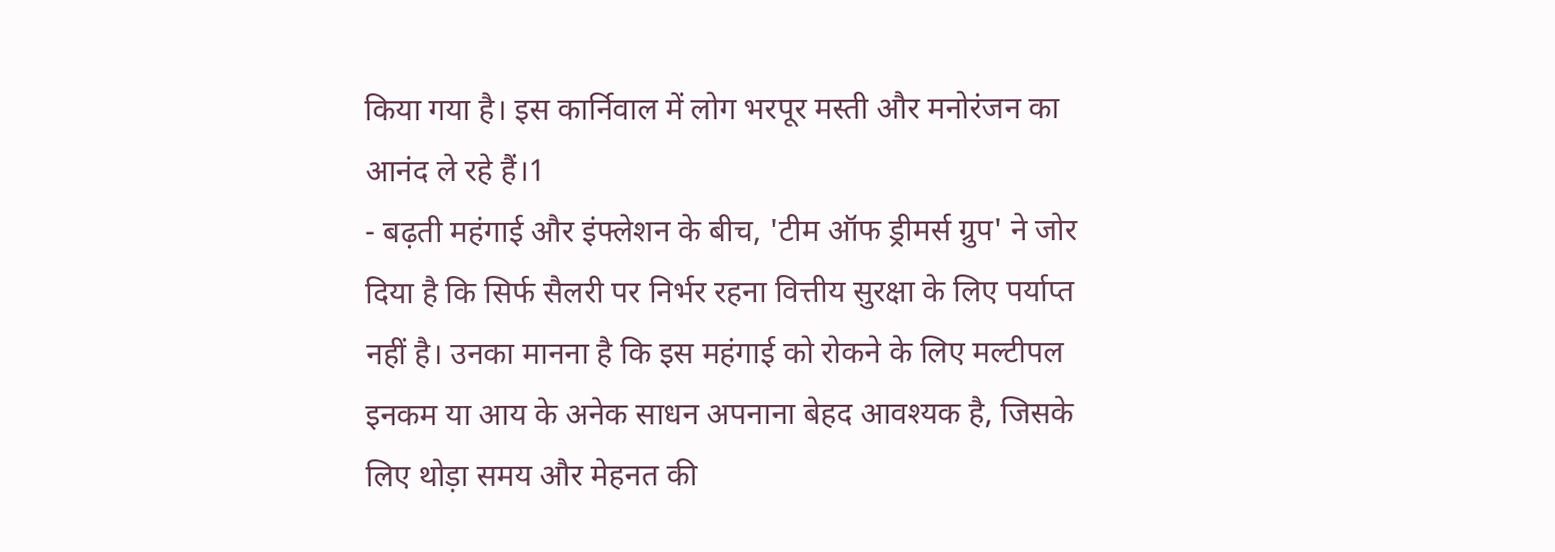किया गया है। इस कार्निवाल में लोग भरपूर मस्ती और मनोरंजन का आनंद ले रहे हैं।1
- बढ़ती महंगाई और इंफ्लेशन के बीच, 'टीम ऑफ ड्रीमर्स ग्रुप' ने जोर दिया है कि सिर्फ सैलरी पर निर्भर रहना वित्तीय सुरक्षा के लिए पर्याप्त नहीं है। उनका मानना है कि इस महंगाई को रोकने के लिए मल्टीपल इनकम या आय के अनेक साधन अपनाना बेहद आवश्यक है, जिसके लिए थोड़ा समय और मेहनत की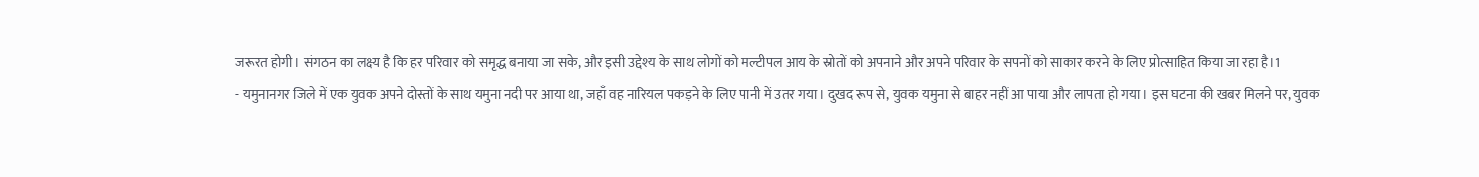जरूरत होगी। संगठन का लक्ष्य है कि हर परिवार को समृद्ध बनाया जा सके, और इसी उद्देश्य के साथ लोगों को मल्टीपल आय के स्रोतों को अपनाने और अपने परिवार के सपनों को साकार करने के लिए प्रोत्साहित किया जा रहा है।1
- यमुनानगर जिले में एक युवक अपने दोस्तों के साथ यमुना नदी पर आया था, जहाँ वह नारियल पकड़ने के लिए पानी में उतर गया। दुखद रूप से, युवक यमुना से बाहर नहीं आ पाया और लापता हो गया। इस घटना की खबर मिलने पर, युवक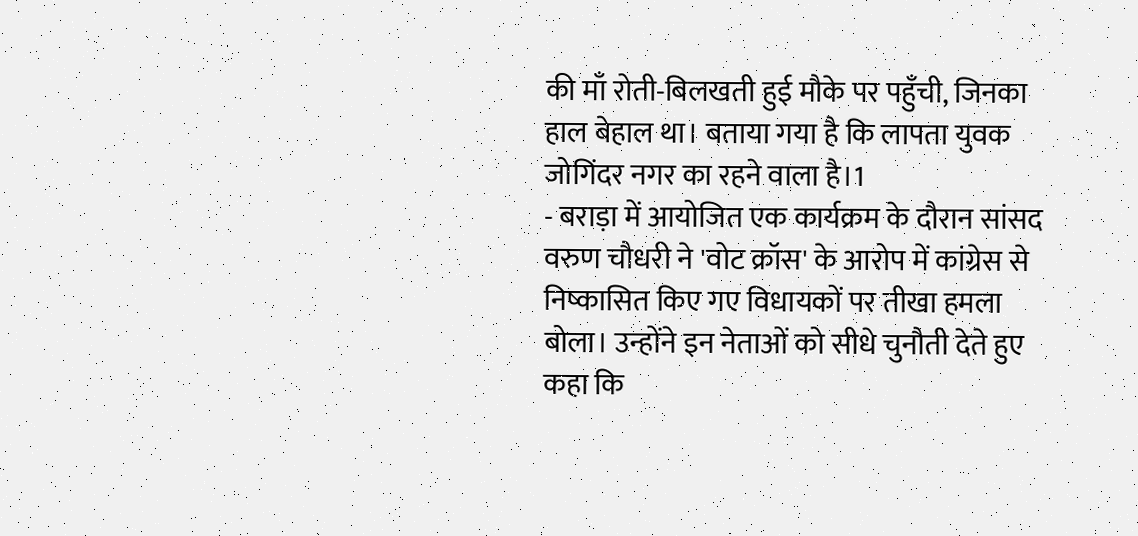की माँ रोती-बिलखती हुई मौके पर पहुँची, जिनका हाल बेहाल था। बताया गया है कि लापता युवक जोगिंदर नगर का रहने वाला है।1
- बराड़ा में आयोजित एक कार्यक्रम के दौरान सांसद वरुण चौधरी ने 'वोट क्रॉस' के आरोप में कांग्रेस से निष्कासित किए गए विधायकों पर तीखा हमला बोला। उन्होंने इन नेताओं को सीधे चुनौती देते हुए कहा कि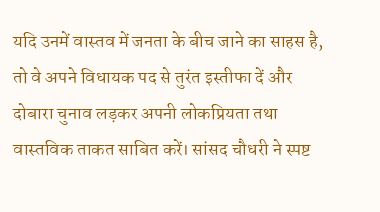यदि उनमें वास्तव में जनता के बीच जाने का साहस है, तो वे अपने विधायक पद से तुरंत इस्तीफा दें और दोबारा चुनाव लड़कर अपनी लोकप्रियता तथा वास्तविक ताकत साबित करें। सांसद चौधरी ने स्पष्ट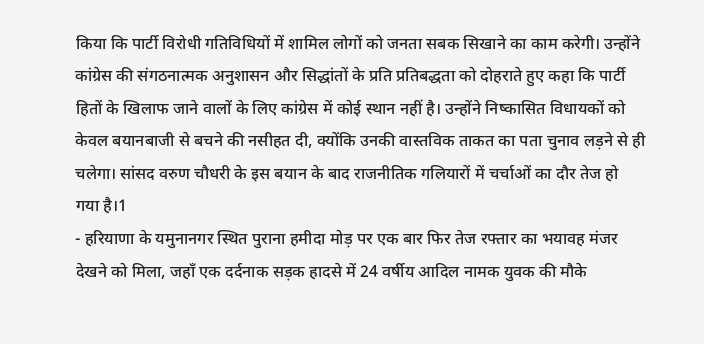किया कि पार्टी विरोधी गतिविधियों में शामिल लोगों को जनता सबक सिखाने का काम करेगी। उन्होंने कांग्रेस की संगठनात्मक अनुशासन और सिद्धांतों के प्रति प्रतिबद्धता को दोहराते हुए कहा कि पार्टी हितों के खिलाफ जाने वालों के लिए कांग्रेस में कोई स्थान नहीं है। उन्होंने निष्कासित विधायकों को केवल बयानबाजी से बचने की नसीहत दी, क्योंकि उनकी वास्तविक ताकत का पता चुनाव लड़ने से ही चलेगा। सांसद वरुण चौधरी के इस बयान के बाद राजनीतिक गलियारों में चर्चाओं का दौर तेज हो गया है।1
- हरियाणा के यमुनानगर स्थित पुराना हमीदा मोड़ पर एक बार फिर तेज रफ्तार का भयावह मंजर देखने को मिला, जहाँ एक दर्दनाक सड़क हादसे में 24 वर्षीय आदिल नामक युवक की मौके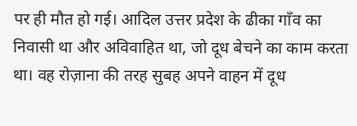पर ही मौत हो गई। आदिल उत्तर प्रदेश के ढीका गाँव का निवासी था और अविवाहित था, जो दूध बेचने का काम करता था। वह रोज़ाना की तरह सुबह अपने वाहन में दूध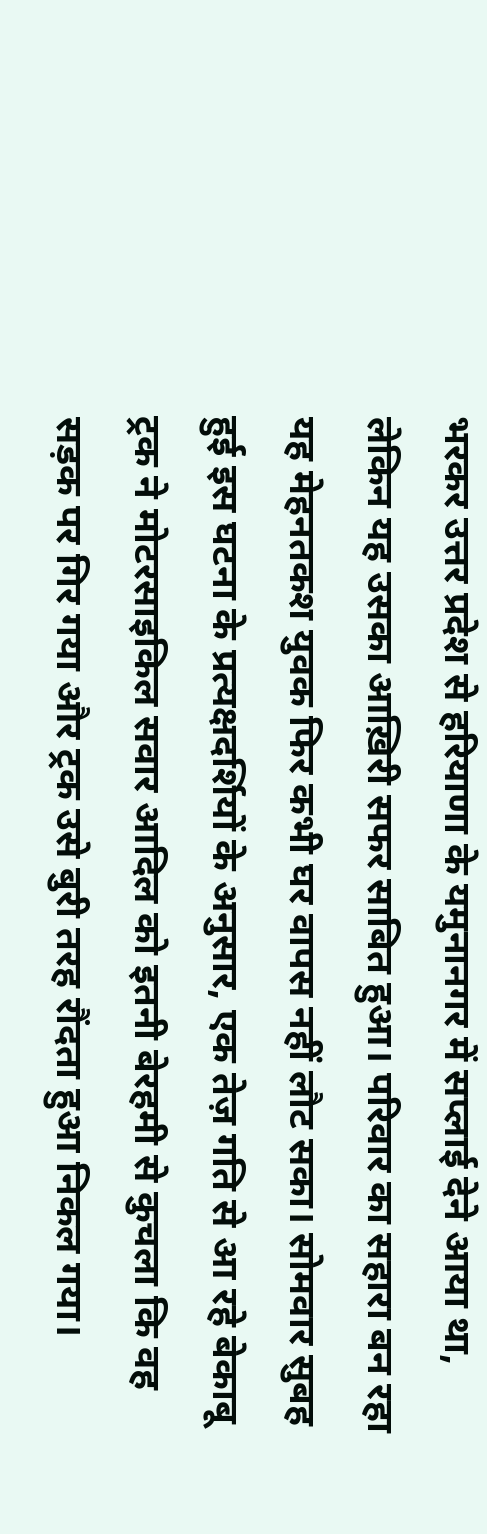भरकर उत्तर प्रदेश से हरियाणा के यमुनानगर में सप्लाई देने आया था, लेकिन यह उसका आख़िरी सफर साबित हुआ। परिवार का सहारा बन रहा यह मेहनतकश युवक फिर कभी घर वापस नहीं लौट सका। सोमवार सुबह हुई इस घटना के प्रत्यक्षदर्शियों के अनुसार, एक तेज़ गति से आ रहे बेकाबू ट्रक ने मोटरसाइकिल सवार आदिल को इतनी बेरहमी से कुचला कि वह सड़क पर गिर गया और ट्रक उसे बुरी तरह रौंदता हुआ निकल गया।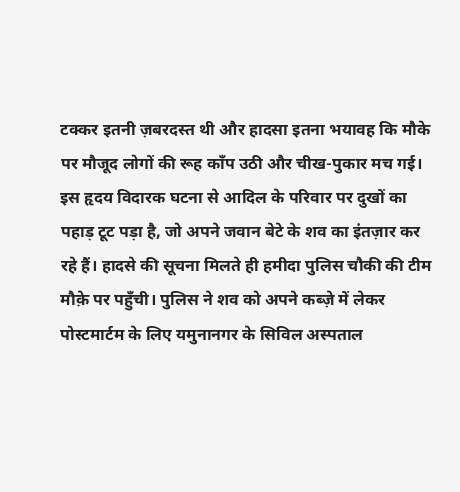टक्कर इतनी ज़बरदस्त थी और हादसा इतना भयावह कि मौके पर मौजूद लोगों की रूह काँप उठी और चीख-पुकार मच गई। इस हृदय विदारक घटना से आदिल के परिवार पर दुखों का पहाड़ टूट पड़ा है, जो अपने जवान बेटे के शव का इंतज़ार कर रहे हैं। हादसे की सूचना मिलते ही हमीदा पुलिस चौकी की टीम मौक़े पर पहुँची। पुलिस ने शव को अपने कब्ज़े में लेकर पोस्टमार्टम के लिए यमुनानगर के सिविल अस्पताल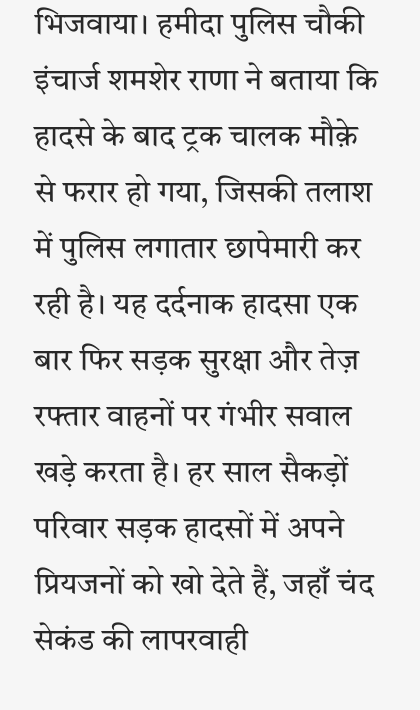भिजवाया। हमीदा पुलिस चौकी इंचार्ज शमशेर राणा ने बताया कि हादसे के बाद ट्रक चालक मौक़े से फरार हो गया, जिसकी तलाश में पुलिस लगातार छापेमारी कर रही है। यह दर्दनाक हादसा एक बार फिर सड़क सुरक्षा और तेज़ रफ्तार वाहनों पर गंभीर सवाल खड़े करता है। हर साल सैकड़ों परिवार सड़क हादसों में अपने प्रियजनों को खो देते हैं, जहाँ चंद सेकंड की लापरवाही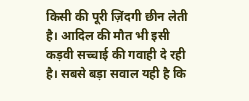किसी की पूरी ज़िंदगी छीन लेती है। आदिल की मौत भी इसी कड़वी सच्चाई की गवाही दे रही है। सबसे बड़ा सवाल यही है कि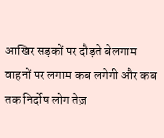आखिर सड़कों पर दौड़ते बेलगाम वाहनों पर लगाम कब लगेगी और कब तक निर्दोष लोग तेज़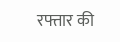रफ्तार की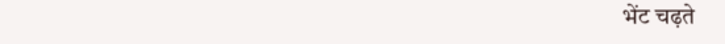भेंट चढ़ते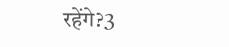रहेंगे?3